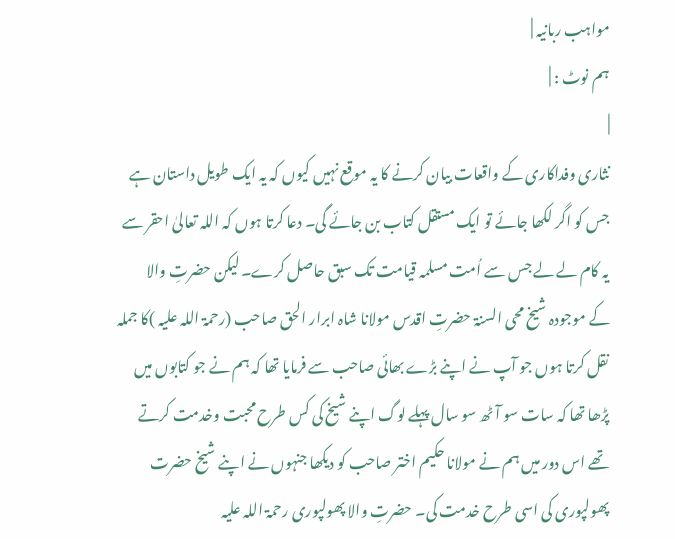مواہب ربانیہ |
ہم نوٹ : |
|
نثاری وفداکاری کے واقعات بیان کرنے کا یہ موقع نہیں کیوں کہ یہ ایک طویل داستان ہے جس کو اگر لکھا جائے تو ایک مستقل کتاب بن جائے گی۔ دعا کرتا ہوں کہ اللہ تعالیٰ احقر سے یہ کام لے لے جس سے اُمت مسلمہ قیامت تک سبق حاصل کرے۔ لیکن حضرتِ والا کے موجودہ شیخ محی السنۃ حضرتِ اقدس مولانا شاہ ابرار الحق صاحب (رحمۃ اللہ علیہ )کا جملہ نقل کرتا ہوں جو آپ نے اپنے بڑے بھائی صاحب سے فرمایا تھا کہ ہم نے جو کتابوں میں پڑھا تھا کہ سات سو آٹھ سو سال پہلے لوگ اپنے شیخ کی کس طرح محبت وخدمت کرتے تھے اس دور میں ہم نے مولانا حکیم اختر صاحب کو دیکھا جنہوں نے اپنے شیخ حضرت پھولپوری کی اسی طرح خدمت کی۔ حضرتِ والا پھولپوری رحمۃ اللہ علیہ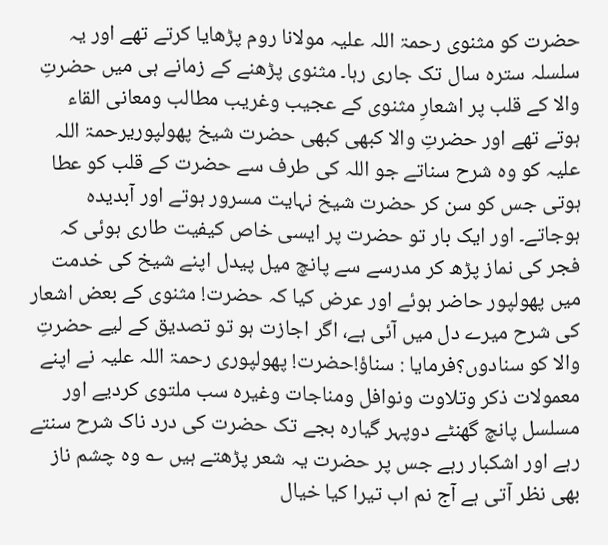حضرت کو مثنوی رحمۃ اللہ علیہ مولانا روم پڑھایا کرتے تھے اور یہ سلسلہ سترہ سال تک جاری رہا۔ مثنوی پڑھنے کے زمانے ہی میں حضرتِ والا کے قلب پر اشعارِ مثنوی کے عجیب وغریب مطالب ومعانی القاء ہوتے تھے اور حضرتِ والا کبھی کبھی حضرت شیخ پھولپوریرحمۃ اللہ علیہ کو وہ شرح سناتے جو اللہ کی طرف سے حضرت کے قلب کو عطا ہوتی جس کو سن کر حضرت شیخ نہایت مسرور ہوتے اور آبدیدہ ہوجاتے۔ اور ایک بار تو حضرت پر ایسی خاص کیفیت طاری ہوئی کہ فجر کی نماز پڑھ کر مدرسے سے پانچ میل پیدل اپنے شیخ کی خدمت میں پھولپور حاضر ہوئے اور عرض کیا کہ حضرت! مثنوی کے بعض اشعار کی شرح میرے دل میں آئی ہے، اگر اجازت ہو تو تصدیق کے لیے حضرتِ والا کو سنادوں؟فرمایا : سناؤ!حضرت! پھولپوری رحمۃ اللہ علیہ نے اپنے معمولات ذکر وتلاوت ونوافل ومناجات وغیرہ سب ملتوی کردیے اور مسلسل پانچ گھنٹے دوپہر گیارہ بجے تک حضرت کی درد ناک شرح سنتے رہے اور اشکبار رہے جس پر حضرت یہ شعر پڑھتے ہیں ؎ وہ چشم ناز بھی نظر آتی ہے آج نم اب تیرا کیا خیال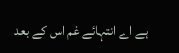ہے اے انتہائے غم اس کے بعد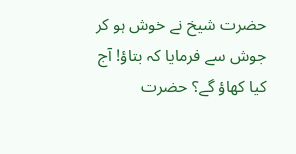حضرت شیخ نے خوش ہو کر جوش سے فرمایا کہ بتاؤ! آج کیا کھاؤ گے؟ حضرت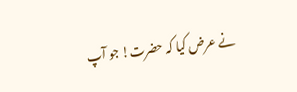نے عرض کیا کہ حضرت! جو آپ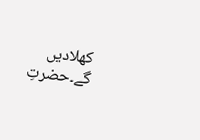کھلادیں گے۔حضرتِ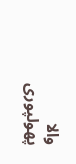والا پھولپوری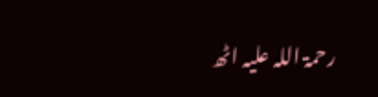رحمۃ اللہ علیہ اٹھ